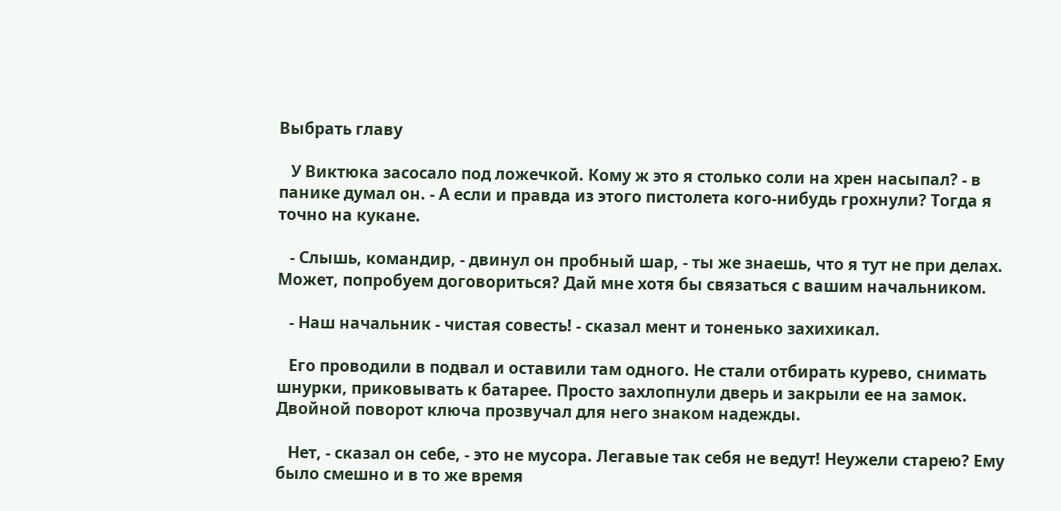Выбрать главу

   У Виктюка засосало под ложечкой. Кому ж это я столько соли на хрен насыпал? - в панике думал он. - А если и правда из этого пистолета кого-нибудь грохнули? Тогда я точно на кукане.

   - Слышь, командир, - двинул он пробный шар, - ты же знаешь, что я тут не при делах. Может, попробуем договориться? Дай мне хотя бы связаться с вашим начальником.

   - Наш начальник - чистая совесть! - сказал мент и тоненько захихикал.

   Его проводили в подвал и оставили там одного. Не стали отбирать курево, снимать шнурки, приковывать к батарее. Просто захлопнули дверь и закрыли ее на замок. Двойной поворот ключа прозвучал для него знаком надежды.

   Нет, - сказал он себе, - это не мусора. Легавые так себя не ведут! Неужели старею? Ему было смешно и в то же время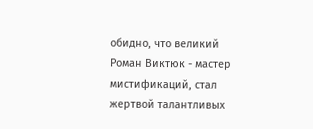обидно, что великий Роман Виктюк - мастер мистификаций, стал жертвой талантливых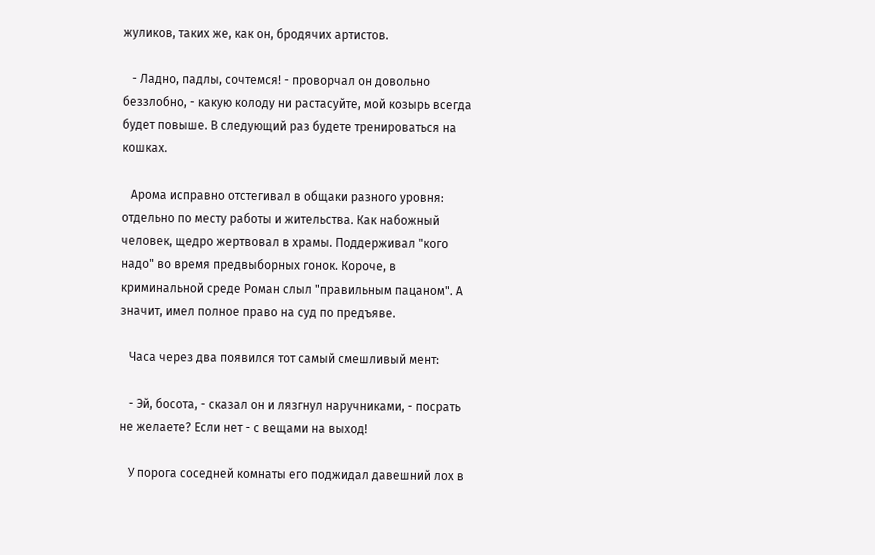жуликов, таких же, как он, бродячих артистов.

   - Ладно, падлы, сочтемся! - проворчал он довольно беззлобно, - какую колоду ни растасуйте, мой козырь всегда будет повыше. В следующий раз будете тренироваться на кошках.

   Арома исправно отстегивал в общаки разного уровня: отдельно по месту работы и жительства. Как набожный человек, щедро жертвовал в храмы. Поддерживал "кого надо" во время предвыборных гонок. Короче, в криминальной среде Роман слыл "правильным пацаном". А значит, имел полное право на суд по предъяве.

   Часа через два появился тот самый смешливый мент:

   - Эй, босота, - сказал он и лязгнул наручниками, - посрать не желаете? Если нет - с вещами на выход!

   У порога соседней комнаты его поджидал давешний лох в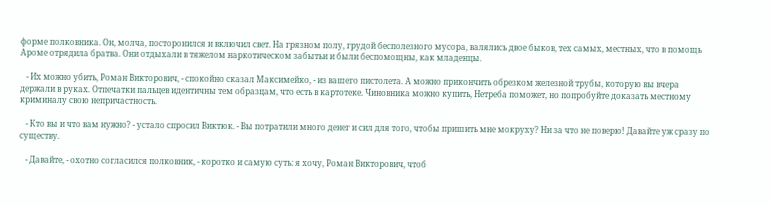форме полковника. Он, молча, посторонился и включил свет. На грязном полу, грудой бесполезного мусора, валялись двое быков, тех самых, местных, что в помощь Ароме отрядила братва. Они отдыхали в тяжелом наркотическом забытьи и были беспомощны, как младенцы.

   - Их можно убить, Роман Викторович, - спокойно сказал Максимейко, - из вашего пистолета. А можно прикончить обрезком железной трубы, которую вы вчера держали в руках. Отпечатки пальцев идентичны тем образцам, что есть в картотеке. Чиновника можно купить, Нетреба поможет, но попробуйте доказать местному криминалу свою непричастность.

   - Кто вы и что вам нужно? - устало спросил Виктюк. - Вы потратили много денег и сил для того, чтобы пришить мне мокруху? Ни за что не поверю! Давайте уж сразу по существу.

   - Давайте, - охотно согласился полковник, - коротко и самую суть: я хочу, Роман Викторович, чтоб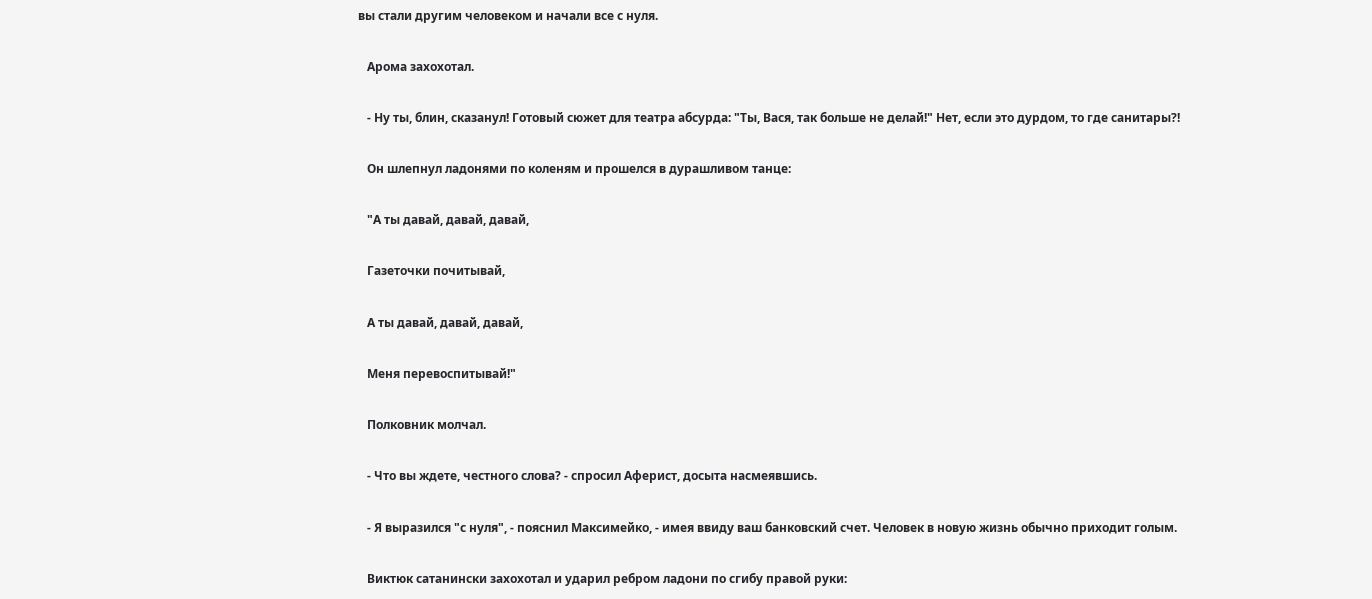вы стали другим человеком и начали все с нуля.

   Арома захохотал.

   - Ну ты, блин, сказанул! Готовый сюжет для театра абсурда: "Ты, Вася, так больше не делай!" Нет, если это дурдом, то где санитары?!

   Он шлепнул ладонями по коленям и прошелся в дурашливом танце:

   "А ты давай, давай, давай,

   Газеточки почитывай,

   А ты давай, давай, давай,

   Меня перевоспитывай!"

   Полковник молчал.

   - Что вы ждете, честного слова? - спросил Аферист, досыта насмеявшись.

   - Я выразился "с нуля", - пояснил Максимейко, - имея ввиду ваш банковский счет. Человек в новую жизнь обычно приходит голым.

   Виктюк сатанински захохотал и ударил ребром ладони по сгибу правой руки: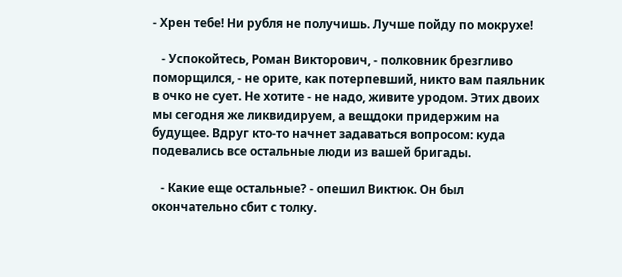- Хрен тебе! Ни рубля не получишь. Лучше пойду по мокрухе!

   - Успокойтесь, Роман Викторович, - полковник брезгливо поморщился, - не орите, как потерпевший, никто вам паяльник в очко не сует. Не хотите - не надо, живите уродом. Этих двоих мы сегодня же ликвидируем, а вещдоки придержим на будущее. Вдруг кто-то начнет задаваться вопросом: куда подевались все остальные люди из вашей бригады.

   - Какие еще остальные? - опешил Виктюк. Он был окончательно сбит с толку.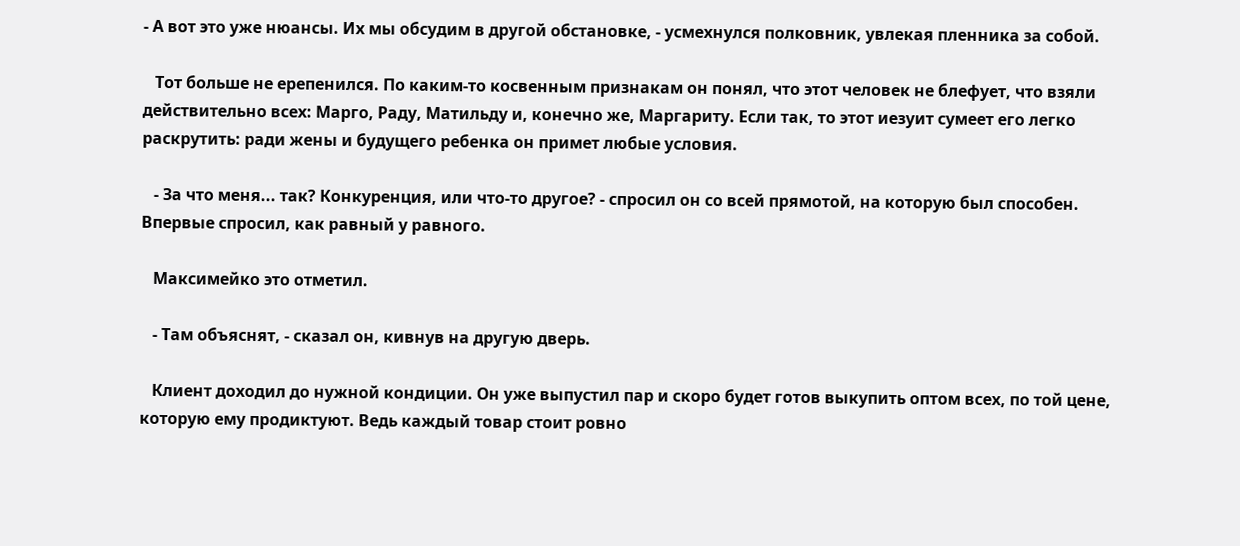- А вот это уже нюансы. Их мы обсудим в другой обстановке, - усмехнулся полковник, увлекая пленника за собой.

   Тот больше не ерепенился. По каким-то косвенным признакам он понял, что этот человек не блефует, что взяли действительно всех: Марго, Раду, Матильду и, конечно же, Маргариту. Если так, то этот иезуит сумеет его легко раскрутить: ради жены и будущего ребенка он примет любые условия.

   - За что меня... так? Конкуренция, или что-то другое? - спросил он со всей прямотой, на которую был способен. Впервые спросил, как равный у равного.

   Максимейко это отметил.

   - Там объяснят, - сказал он, кивнув на другую дверь.

   Клиент доходил до нужной кондиции. Он уже выпустил пар и скоро будет готов выкупить оптом всех, по той цене, которую ему продиктуют. Ведь каждый товар стоит ровно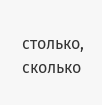столько, сколько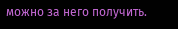можно за него получить.